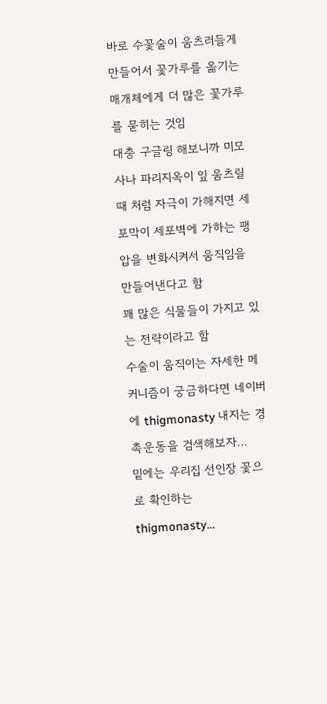바로 수꽃술이 움츠러들게 만들어서 꽃가루를 옮기는 매개체에게 더 많은 꽃가루를 묻히는 것임
대충 구글링 해보니까 미모사나 파리지옥이 잎 움츠릴때 처럼 자극이 가해지면 세포막이 세포벽에 가하는 팽압을 변화시켜서 움직임을 만들어낸다고 함
꽤 많은 식물들이 가지고 있는 전략이라고 함
수술이 움직이는 자세한 메커니즘이 궁금하다면 네이버에 thigmonasty 내지는 경촉운동을 검색해보자…
밑에는 우리집 선인장 꽃으로 확인하는 thigmonasty…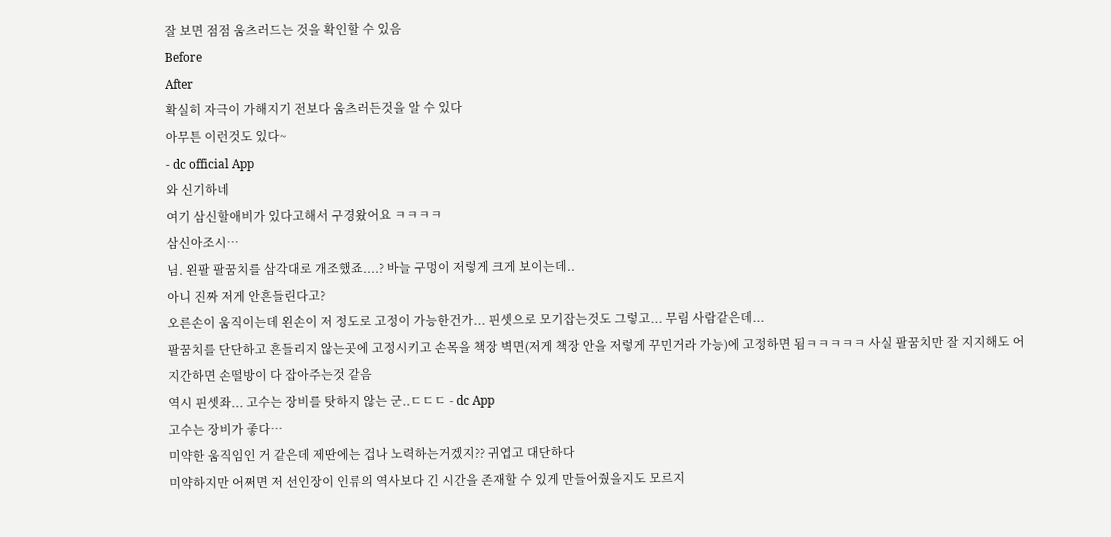잘 보면 점점 움츠러드는 것을 확인할 수 있음
Before
After
확실히 자극이 가해지기 전보다 움츠러든것을 알 수 있다
아무튼 이런것도 있다~
- dc official App
와 신기하네
여기 삼신할애비가 있다고해서 구경왔어요 ㅋㅋㅋㅋ
삼신아조시…
님. 왼팔 팔꿈치를 삼각대로 개조했죠....? 바늘 구멍이 저렇게 크게 보이는데..
아니 진짜 저게 안흔들린다고?
오른손이 움직이는데 왼손이 저 정도로 고정이 가능한건가... 핀셋으로 모기잡는것도 그렇고... 무림 사람같은데...
팔꿈치를 단단하고 흔들리지 않는곳에 고정시키고 손목을 책장 벽면(저게 책장 안을 저렇게 꾸민거라 가능)에 고정하면 됨ㅋㅋㅋㅋㅋ 사실 팔꿈치만 잘 지지해도 어지간하면 손떨방이 다 잡아주는것 같음
역시 핀셋좌... 고수는 장비를 탓하지 않는 군..ㄷㄷㄷ - dc App
고수는 장비가 좋다…
미약한 움직임인 거 같은데 제딴에는 겁나 노력하는거겠지?? 귀엽고 대단하다
미약하지만 어쩌면 저 선인장이 인류의 역사보다 긴 시간을 존재할 수 있게 만들어줬을지도 모르지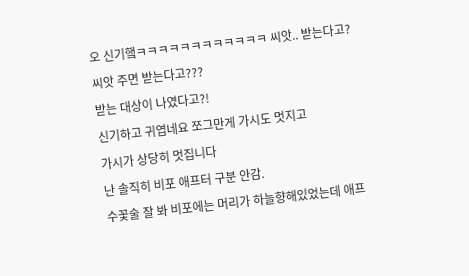오 신기햌ㅋㅋㅋㅋㅋㅋㅋㅋㅋㅋㅋㅋ 씨앗.. 받는다고?
씨앗 주면 받는다고???
받는 대상이 나였다고?!
신기하고 귀엽네요 쪼그만게 가시도 멋지고
가시가 상당히 멋집니다
난 솔직히 비포 애프터 구분 안감.
수꽃술 잘 봐 비포에는 머리가 하늘향해있었는데 애프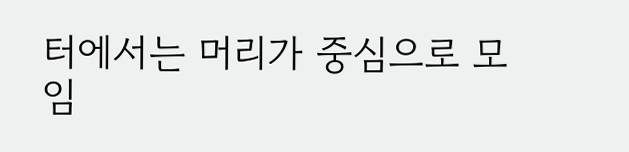터에서는 머리가 중심으로 모임